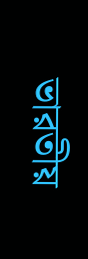ভারতীয়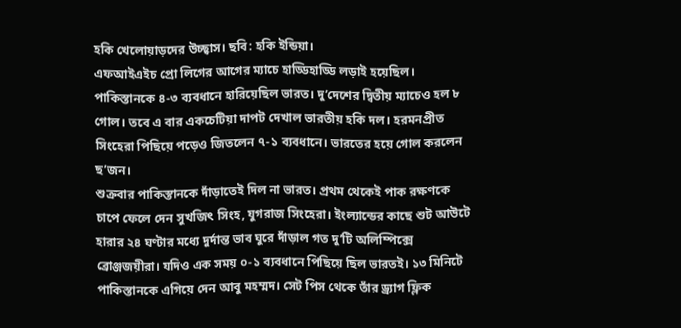হকি খেলোয়াড়দের উচ্ছ্বাস। ছবি: হকি ইন্ডিয়া।
এফআইএইচ প্রো লিগের আগের ম্যাচে হাড্ডিহাড্ডি লড়াই হয়েছিল। পাকিস্তানকে ৪-৩ ব্যবধানে হারিয়েছিল ভারত। দু’দেশের দ্বিতীয় ম্যাচেও হল ৮ গোল। তবে এ বার একচেটিয়া দাপট দেখাল ভারতীয় হকি দল। হরমনপ্রীত সিংহেরা পিছিয়ে পড়েও জিতলেন ৭-১ ব্যবধানে। ভারতের হয়ে গোল করলেন ছ’জন।
শুক্রবার পাকিস্তানকে দাঁড়াতেই দিল না ভারত। প্রথম থেকেই পাক রক্ষণকে চাপে ফেলে দেন সুখজিৎ সিংহ, যুগরাজ সিংহেরা। ইংল্যান্ডের কাছে শুট আউটে হারার ২৪ ঘণ্টার মধ্যে দুর্দান্ত ভাব ঘুরে দাঁড়াল গত দু’টি অলিম্পিক্সে ব্রোঞ্জজয়ীরা। যদিও এক সময় ০-১ ব্যবধানে পিছিয়ে ছিল ভারতই। ১৩ মিনিটে পাকিস্তানকে এগিয়ে দেন আবু মহম্মদ। সেট পিস থেকে তাঁর ড্র্যাগ ফ্লিক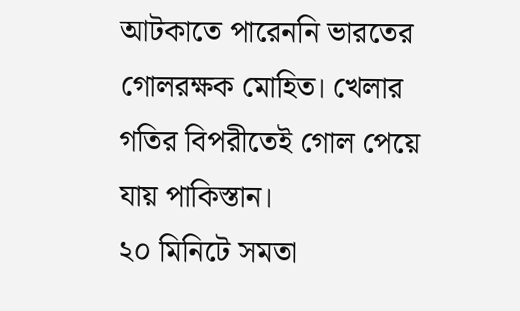আটকাতে পারেননি ভারতের গোলরক্ষক মোহিত। খেলার গতির বিপরীতেই গোল পেয়ে যায় পাকিস্তান।
২০ মিনিটে সমতা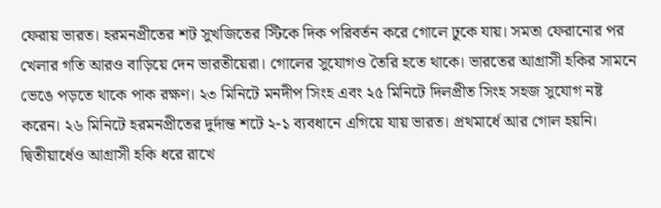ফেরায় ভারত। হরমনপ্রীতের শট সুখজিতের স্টিকে দিক পরিবর্তন করে গোলে ঢুকে যায়। সমতা ফেরানোর পর খেলার গতি আরও বাড়িয়ে দেন ভারতীয়েরা। গোলের সুযোগও তৈরি হতে থাকে। ভারতের আগ্রাসী হকির সামনে ভেঙে পড়তে থাকে পাক রক্ষণ। ২৩ মিনিটে মনদীপ সিংহ এবং ২৫ মিনিটে দিলপ্রীত সিংহ সহজ সুযোগ নষ্ট করেন। ২৬ মিনিটে হরমনপ্রীতের দুর্দান্ত শটে ২-১ ব্যবধানে এগিয়ে যায় ভারত। প্রথমার্ধে আর গোল হয়নি।
দ্বিতীয়ার্ধেও আগ্রাসী হকি ধরে রাখে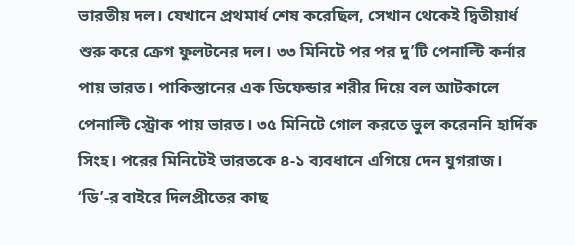ভারতীয় দল। যেখানে প্রথমার্ধ শেষ করেছিল, সেখান থেকেই দ্বিতীয়ার্ধ শুরু করে ক্রেগ ফুলটনের দল। ৩৩ মিনিটে পর পর দু’টি পেনাল্টি কর্নার পায় ভারত। পাকিস্তানের এক ডিফেন্ডার শরীর দিয়ে বল আটকালে পেনাল্টি স্ট্রোক পায় ভারত। ৩৫ মিনিটে গোল করতে ভুল করেননি হার্দিক সিংহ। পরের মিনিটেই ভারতকে ৪-১ ব্যবধানে এগিয়ে দেন যুগরাজ। ‘ডি’-র বাইরে দিলপ্রীতের কাছ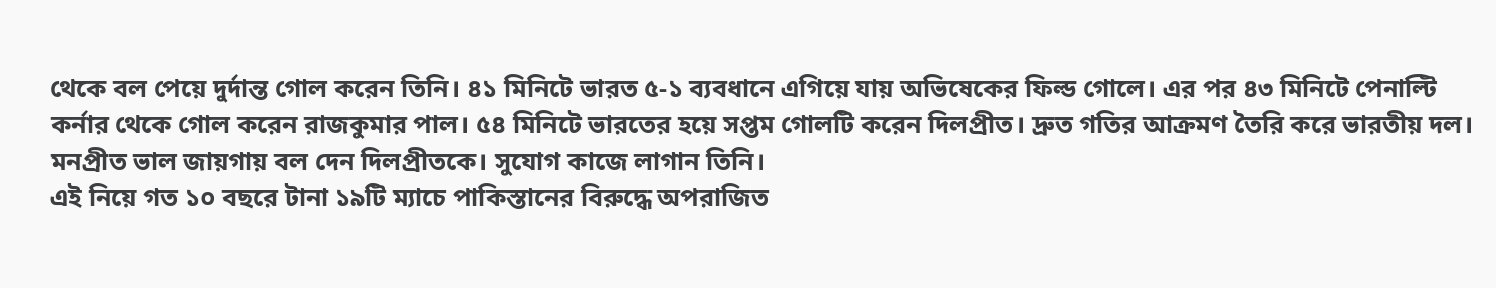থেকে বল পেয়ে দুর্দান্ত গোল করেন তিনি। ৪১ মিনিটে ভারত ৫-১ ব্যবধানে এগিয়ে যায় অভিষেকের ফিল্ড গোলে। এর পর ৪৩ মিনিটে পেনাল্টি কর্নার থেকে গোল করেন রাজকুমার পাল। ৫৪ মিনিটে ভারতের হয়ে সপ্তম গোলটি করেন দিলপ্রীত। দ্রুত গতির আক্রমণ তৈরি করে ভারতীয় দল। মনপ্রীত ভাল জায়গায় বল দেন দিলপ্রীতকে। সুযোগ কাজে লাগান তিনি।
এই নিয়ে গত ১০ বছরে টানা ১৯টি ম্যাচে পাকিস্তানের বিরুদ্ধে অপরাজিত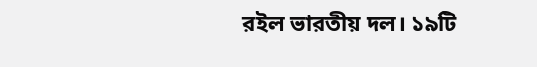রইল ভারতীয় দল। ১৯টি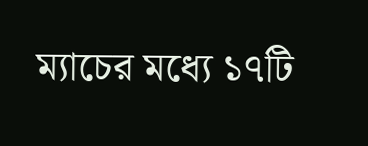ম্যাচের মধ্যে ১৭টি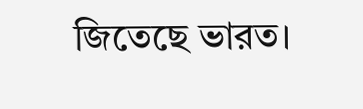জিতেছে ভারত।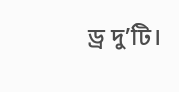ড্র দু’টি।